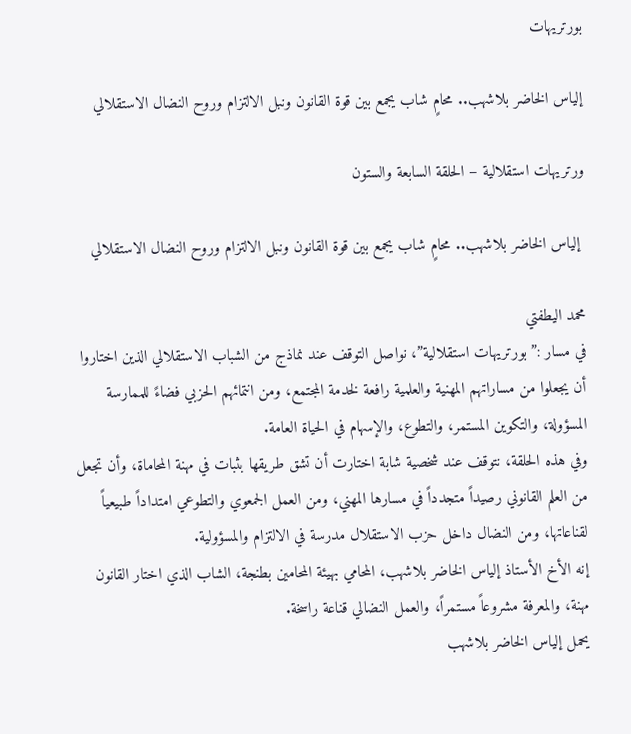بورتريهات

إلياس الخاضر بلاشهب.. محامٍ شاب يجمع بين قوة القانون ونبل الالتزام وروح النضال الاستقلالي

ورتريهات استقلالية – الحلقة السابعة والستون

 إلياس الخاضر بلاشهب.. محامٍ شاب يجمع بين قوة القانون ونبل الالتزام وروح النضال الاستقلالي

محمد اليطفتي
في مسار :”بورتريهات استقلالية”، نواصل التوقف عند نماذج من الشباب الاستقلالي الذين اختاروا أن يجعلوا من مساراتهم المهنية والعلمية رافعة لخدمة المجتمع، ومن انتمائهم الحزبي فضاءً للممارسة المسؤولة، والتكوين المستمر، والتطوع، والإسهام في الحياة العامة.
وفي هذه الحلقة، نتوقف عند شخصية شابة اختارت أن تشق طريقها بثبات في مهنة المحاماة، وأن تجعل من العلم القانوني رصيداً متجدداً في مسارها المهني، ومن العمل الجمعوي والتطوعي امتداداً طبيعياً لقناعاتها، ومن النضال داخل حزب الاستقلال مدرسة في الالتزام والمسؤولية.
إنه الأخ الأستاذ إلياس الخاضر بلاشهب، المحامي بهيئة المحامين بطنجة، الشاب الذي اختار القانون مهنة، والمعرفة مشروعاً مستمراً، والعمل النضالي قناعة راسخة.
يحمل إلياس الخاضر بلاشهب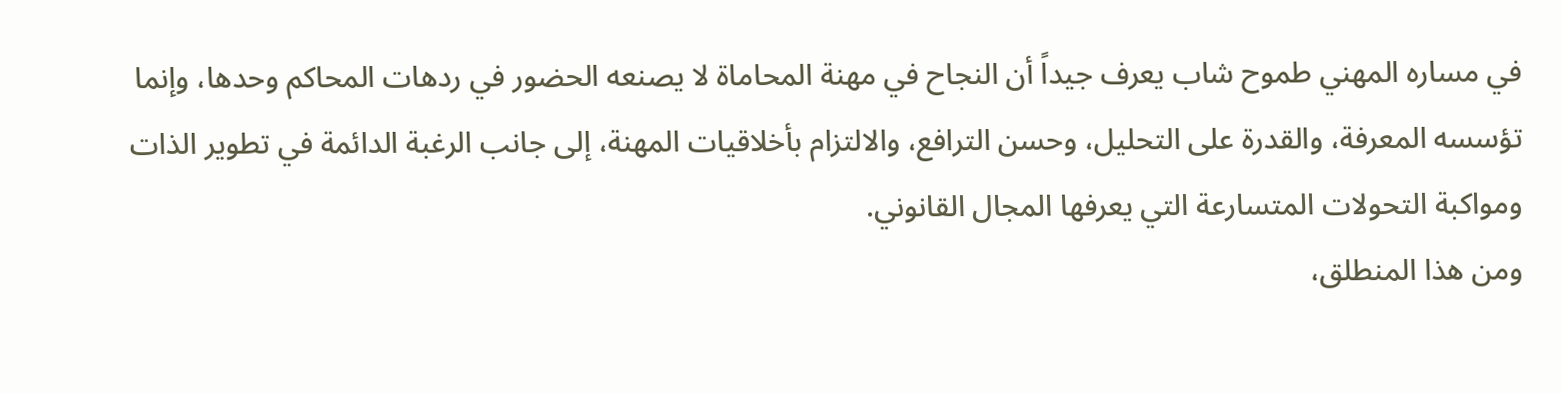في مساره المهني طموح شاب يعرف جيداً أن النجاح في مهنة المحاماة لا يصنعه الحضور في ردهات المحاكم وحدها، وإنما تؤسسه المعرفة، والقدرة على التحليل، وحسن الترافع، والالتزام بأخلاقيات المهنة، إلى جانب الرغبة الدائمة في تطوير الذات ومواكبة التحولات المتسارعة التي يعرفها المجال القانوني.
ومن هذا المنطلق،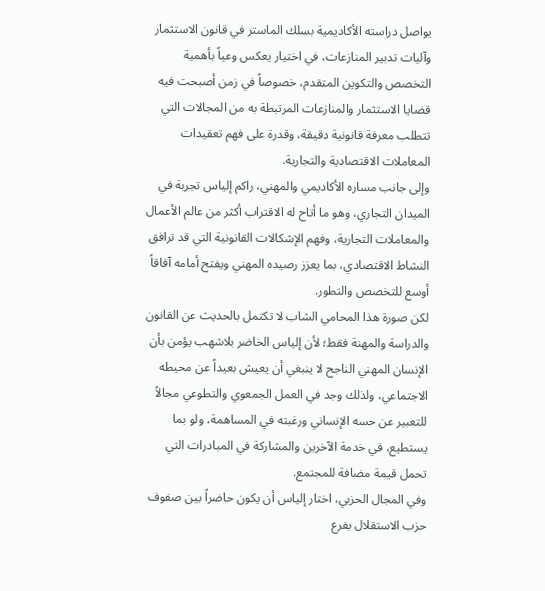يواصل دراسته الأكاديمية بسلك الماستر في قانون الاستثمار وآليات تدبير المنازعات، في اختيار يعكس وعياً بأهمية التخصص والتكوين المتقدم، خصوصاً في زمن أصبحت فيه قضايا الاستثمار والمنازعات المرتبطة به من المجالات التي تتطلب معرفة قانونية دقيقة، وقدرة على فهم تعقيدات المعاملات الاقتصادية والتجارية.
وإلى جانب مساره الأكاديمي والمهني، راكم إلياس تجربة في الميدان التجاري، وهو ما أتاح له الاقتراب أكثر من عالم الأعمال والمعاملات التجارية، وفهم الإشكالات القانونية التي قد ترافق النشاط الاقتصادي، بما يعزز رصيده المهني ويفتح أمامه آفاقاً أوسع للتخصص والتطور.
لكن صورة هذا المحامي الشاب لا تكتمل بالحديث عن القانون والدراسة والمهنة فقط؛ لأن إلياس الخاضر بلاشهب يؤمن بأن الإنسان المهني الناجح لا ينبغي أن يعيش بعيداً عن محيطه الاجتماعي، ولذلك وجد في العمل الجمعوي والتطوعي مجالاً للتعبير عن حسه الإنساني ورغبته في المساهمة، ولو بما يستطيع، في خدمة الآخرين والمشاركة في المبادرات التي تحمل قيمة مضافة للمجتمع.
وفي المجال الحزبي، اختار إلياس أن يكون حاضراً بين صفوف حزب الاستقلال بفرع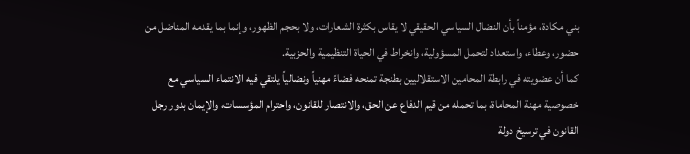بني مكادة، مؤمناً بأن النضال السياسي الحقيقي لا يقاس بكثرة الشعارات، ولا بحجم الظهور، وإنما بما يقدمه المناضل من حضور، وعطاء، واستعداد لتحمل المسؤولية، وانخراط في الحياة التنظيمية والحزبية.
كما أن عضويته في رابطة المحامين الاستقلاليين بطنجة تمنحه فضاءً مهنياً ونضالياً يلتقي فيه الانتماء السياسي مع خصوصية مهنة المحاماة، بما تحمله من قيم الدفاع عن الحق، والانتصار للقانون، واحترام المؤسسات، والإيمان بدور رجل القانون في ترسيخ دولة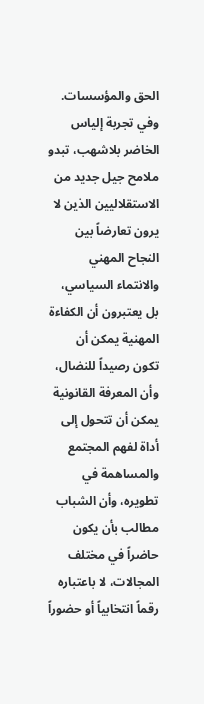الحق والمؤسسات.
وفي تجربة إلياس الخاضر بلاشهب، تبدو ملامح جيل جديد من الاستقلاليين الذين لا يرون تعارضاً بين النجاح المهني والانتماء السياسي، بل يعتبرون أن الكفاءة المهنية يمكن أن تكون رصيداً للنضال، وأن المعرفة القانونية يمكن أن تتحول إلى أداة لفهم المجتمع والمساهمة في تطويره، وأن الشباب مطالب بأن يكون حاضراً في مختلف المجالات، لا باعتباره رقماً انتخابياً أو حضوراً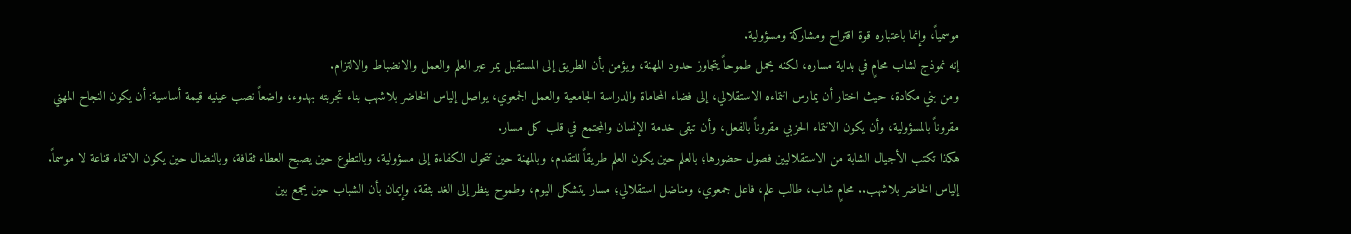موسمياً، وإنما باعتباره قوة اقتراح ومشاركة ومسؤولية.
إنه نموذج لشاب محامٍ في بداية مساره، لكنه يحمل طموحاً يتجاوز حدود المهنة، ويؤمن بأن الطريق إلى المستقبل يمر عبر العلم والعمل والانضباط والالتزام.
ومن بني مكادة، حيث اختار أن يمارس انتماءه الاستقلالي، إلى فضاء المحاماة والدراسة الجامعية والعمل الجمعوي، يواصل إلياس الخاضر بلاشهب بناء تجربته بهدوء، واضعاً نصب عينيه قيمة أساسية: أن يكون النجاح المهني مقروناً بالمسؤولية، وأن يكون الانتماء الحزبي مقروناً بالفعل، وأن تبقى خدمة الإنسان والمجتمع في قلب كل مسار.
هكذا تكتب الأجيال الشابة من الاستقلاليين فصول حضورها؛ بالعلم حين يكون العلم طريقاً للتقدم، وبالمهنة حين تتحول الكفاءة إلى مسؤولية، وبالتطوع حين يصبح العطاء ثقافة، وبالنضال حين يكون الانتماء قناعة لا موسماً.
إلياس الخاضر بلاشهب.. محامٍ شاب، طالب علم، فاعل جمعوي، ومناضل استقلالي؛ مسار يتشكل اليوم، وطموح ينظر إلى الغد بثقة، وإيمان بأن الشباب حين يجمع بين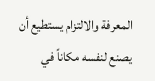المعرفة والالتزام يستطيع أن يصنع لنفسه مكاناً في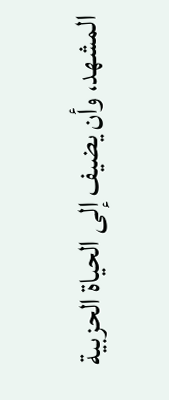المشهد، وأن يضيف إلى الحياة الحزبية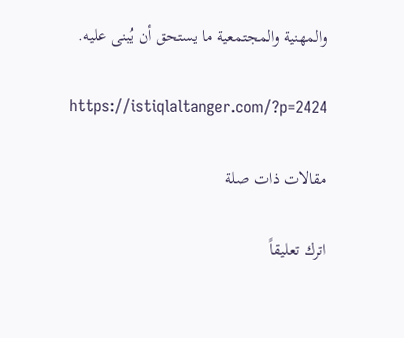والمهنية والمجتمعية ما يستحق أن يُبنى عليه.

https://istiqlaltanger.com/?p=2424

مقالات ذات صلة

اترك تعليقاً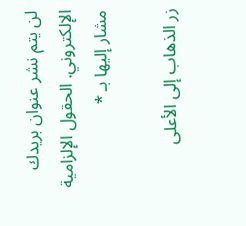لن يتم نشر عنوان بريدك الإلكتروني. الحقول الإلزامية مشار إليها بـ *

زر الذهاب إلى الأعلى